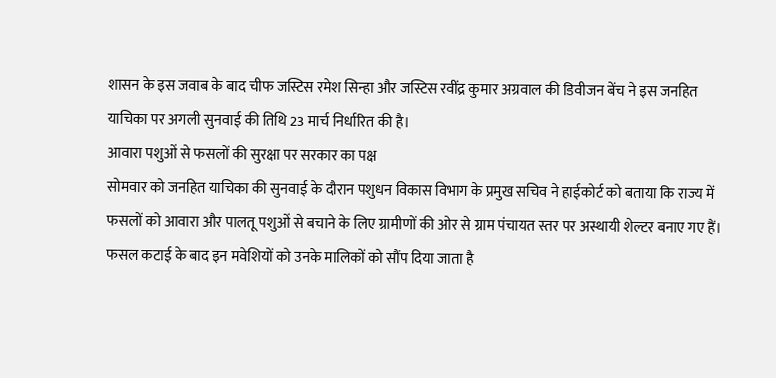शासन के इस जवाब के बाद चीफ जस्टिस रमेश सिन्हा और जस्टिस रवींद्र कुमार अग्रवाल की डिवीजन बेंच ने इस जनहित याचिका पर अगली सुनवाई की तिथि 23 मार्च निर्धारित की है।
आवारा पशुओं से फसलों की सुरक्षा पर सरकार का पक्ष
सोमवार को जनहित याचिका की सुनवाई के दौरान पशुधन विकास विभाग के प्रमुख सचिव ने हाईकोर्ट को बताया कि राज्य में फसलों को आवारा और पालतू पशुओं से बचाने के लिए ग्रामीणों की ओर से ग्राम पंचायत स्तर पर अस्थायी शेल्टर बनाए गए हैं।
फसल कटाई के बाद इन मवेशियों को उनके मालिकों को सौंप दिया जाता है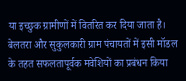या इच्छुक ग्रामीणों में वितरित कर दिया जाता है। बेलतरा और सुकुलकारी ग्राम पंचायतों में इसी मॉडल के तहत सफलतापूर्वक मवेशियों का प्रबंधन किया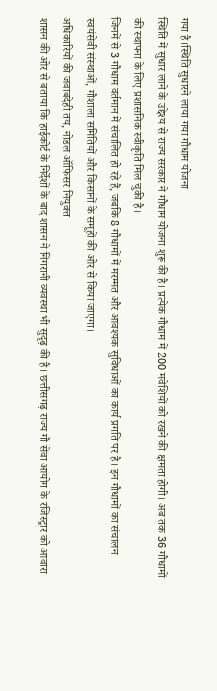गया है।स्थिति सुधारने लाया गया गौधाम योजना
स्थिति में सुधार लाने के उद्देश्य से राज्य सरकार ने गौधाम योजना शुरू की है। प्रत्येक गौधाम में 200 मवेशियों को रखने की क्षमता होगी। अब तक 36 गौधामों की स्थापना के लिए प्रशासनिक स्वीकृति मिल चुकी है।
जिनमें से 3 गौधाम वर्तमान में संचालित हो रहे हैं, जबकि 8 गौधामों में मरम्मत और आवश्यक सुविधाओं का कार्य प्रगति पर है। इन गौधामों का संचालन स्वयंसेवी संस्थाओं, गौशाला समितियों और किसानों के समूहों की ओर से किया जाएगा।
अधिकारियों की जवाबदेही तय, नोडल ऑफिसर नियुक्त
शासन की ओर से बताया कि हाईकोर्ट के निर्देशों के बाद शासन ने निगरानी व्यवस्था भी सुदृढ़ की है। छत्तीसगढ़ राज्य गौ सेवा आयोग के रजिस्ट्रार को आवारा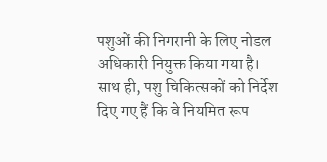पशुओं की निगरानी के लिए नोडल अधिकारी नियुक्त किया गया है।
साथ ही, पशु चिकित्सकों को निर्देश दिए गए हैं कि वे नियमित रूप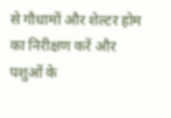से गौधामों और शेल्टर होम का निरीक्षण करें और पशुओं के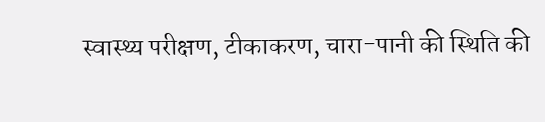स्वास्थ्य परीक्षण, टीकाकरण, चारा-पानी की स्थिति की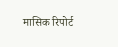मासिक रिपोर्ट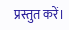प्रस्तुत करें।